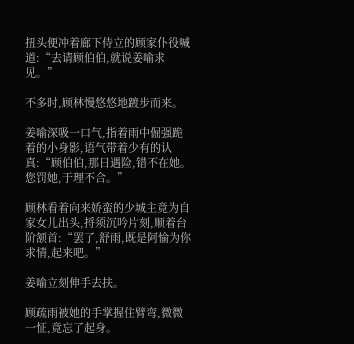扭头便冲着廊下侍立的顾家仆役喊道:“去请顾伯伯,就说姜喻求见。”

不多时,顾林慢悠悠地踱步而来。

姜喻深吸一口气,指着雨中倔强跪着的小身影,语气带着少有的认真:“顾伯伯,那日遇险,错不在她。您罚她,于理不合。”

顾林看着向来娇蛮的少城主竟为自家女儿出头,捋须沉吟片刻,顺着台阶颔首:“罢了,舒雨,既是阿愉为你求情,起来吧。”

姜喻立刻伸手去扶。

顾疏雨被她的手掌握住臂弯,微微一怔,竟忘了起身。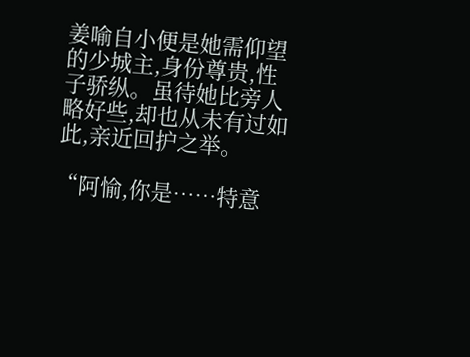姜喻自小便是她需仰望的少城主,身份尊贵,性子骄纵。虽待她比旁人略好些,却也从未有过如此,亲近回护之举。

“阿愉,你是……特意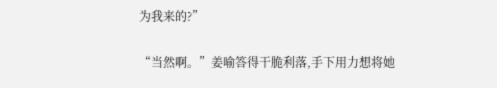为我来的?”

“当然啊。”姜喻答得干脆利落,手下用力想将她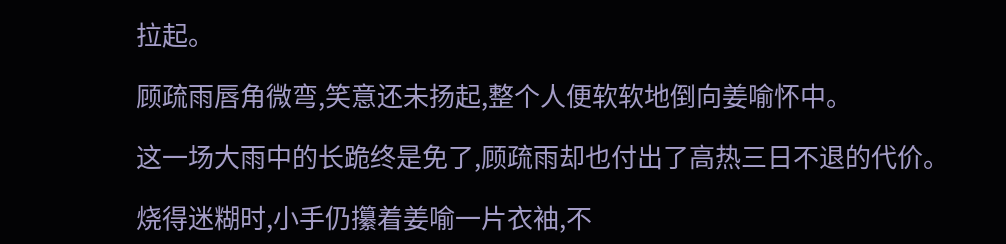拉起。

顾疏雨唇角微弯,笑意还未扬起,整个人便软软地倒向姜喻怀中。

这一场大雨中的长跪终是免了,顾疏雨却也付出了高热三日不退的代价。

烧得迷糊时,小手仍攥着姜喻一片衣袖,不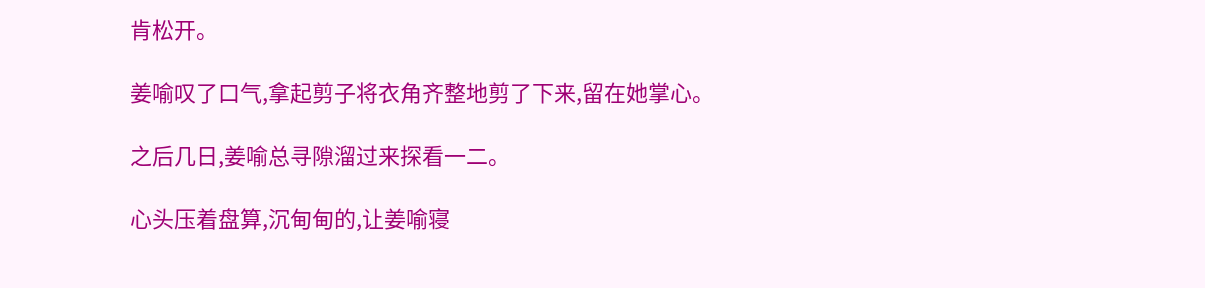肯松开。

姜喻叹了口气,拿起剪子将衣角齐整地剪了下来,留在她掌心。

之后几日,姜喻总寻隙溜过来探看一二。

心头压着盘算,沉甸甸的,让姜喻寝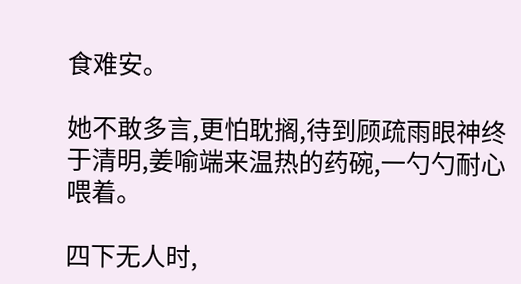食难安。

她不敢多言,更怕耽搁,待到顾疏雨眼神终于清明,姜喻端来温热的药碗,一勺勺耐心喂着。

四下无人时,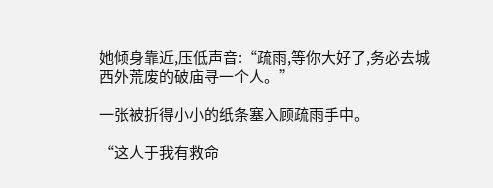她倾身靠近,压低声音:“疏雨,等你大好了,务必去城西外荒废的破庙寻一个人。”

一张被折得小小的纸条塞入顾疏雨手中。

“这人于我有救命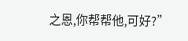之恩,你帮帮他,可好?”